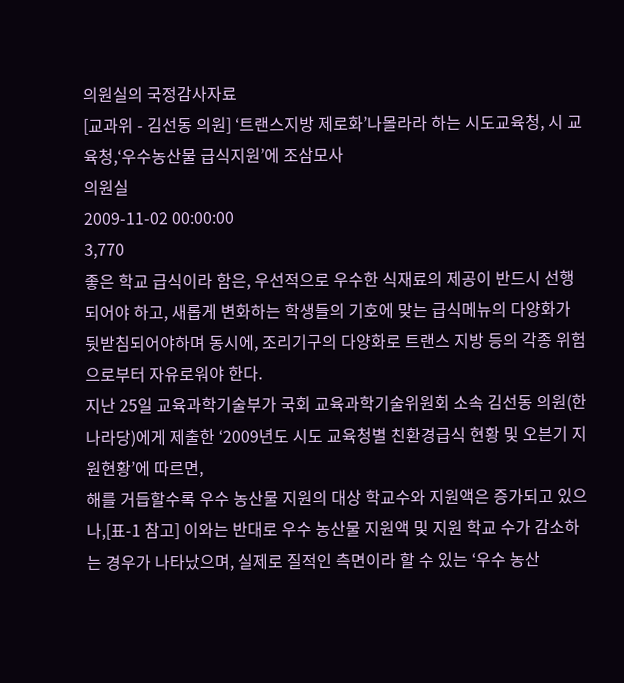의원실의 국정감사자료
[교과위 - 김선동 의원] ‘트랜스지방 제로화’나몰라라 하는 시도교육청, 시 교육청,‘우수농산물 급식지원’에 조삼모사
의원실
2009-11-02 00:00:00
3,770
좋은 학교 급식이라 함은, 우선적으로 우수한 식재료의 제공이 반드시 선행되어야 하고, 새롭게 변화하는 학생들의 기호에 맞는 급식메뉴의 다양화가 뒷받침되어야하며 동시에, 조리기구의 다양화로 트랜스 지방 등의 각종 위험으로부터 자유로워야 한다.
지난 25일 교육과학기술부가 국회 교육과학기술위원회 소속 김선동 의원(한나라당)에게 제출한 ‘2009년도 시도 교육청별 친환경급식 현황 및 오븐기 지원현황’에 따르면,
해를 거듭할수록 우수 농산물 지원의 대상 학교수와 지원액은 증가되고 있으나,[표-1 참고] 이와는 반대로 우수 농산물 지원액 및 지원 학교 수가 감소하는 경우가 나타났으며, 실제로 질적인 측면이라 할 수 있는 ‘우수 농산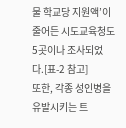물 학교당 지원액’이 줄어든 시도교육청도 5곳이나 조사되었다.[표-2 참고]
또한, 각종 성인병을 유발시키는 트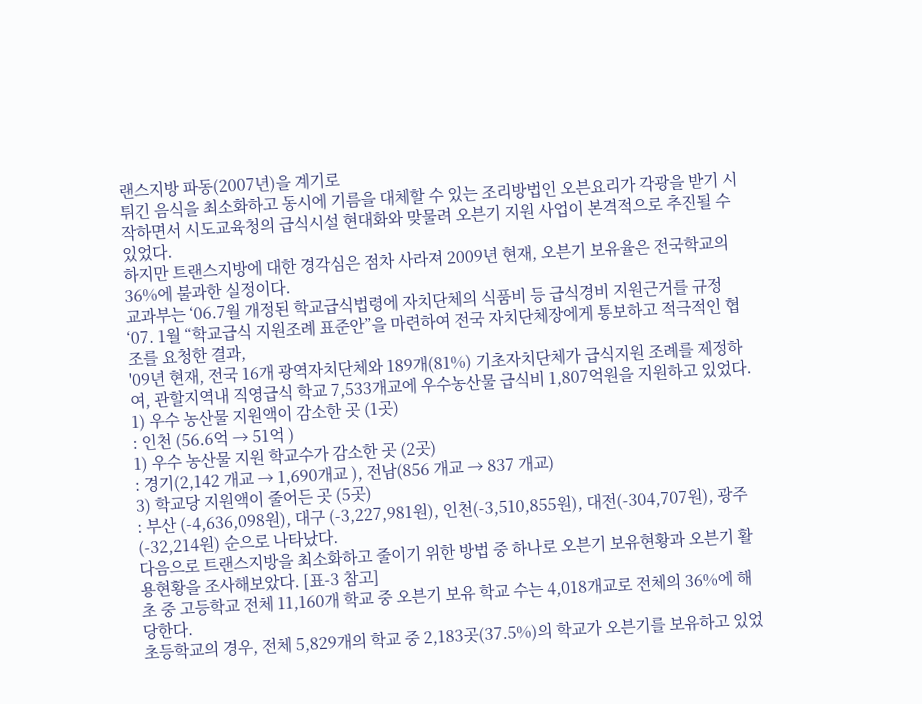랜스지방 파동(2007년)을 계기로
튀긴 음식을 최소화하고 동시에 기름을 대체할 수 있는 조리방법인 오븐요리가 각광을 받기 시작하면서 시도교육청의 급식시설 현대화와 맞물려 오븐기 지원 사업이 본격적으로 추진될 수 있었다.
하지만 트랜스지방에 대한 경각심은 점차 사라져 2009년 현재, 오븐기 보유율은 전국학교의 36%에 불과한 실정이다.
교과부는 ‘06.7월 개정된 학교급식법령에 자치단체의 식품비 등 급식경비 지원근거를 규정 ‘07. 1월 “학교급식 지원조례 표준안”을 마련하여 전국 자치단체장에게 통보하고 적극적인 협조를 요청한 결과,
'09년 현재, 전국 16개 광역자치단체와 189개(81%) 기초자치단체가 급식지원 조례를 제정하여, 관할지역내 직영급식 학교 7,533개교에 우수농산물 급식비 1,807억원을 지원하고 있었다.
1) 우수 농산물 지원액이 감소한 곳 (1곳)
: 인천 (56.6억 → 51억 )
1) 우수 농산물 지원 학교수가 감소한 곳 (2곳)
: 경기(2,142 개교 → 1,690개교 ), 전남(856 개교 → 837 개교)
3) 학교당 지원액이 줄어든 곳 (5곳)
: 부산 (-4,636,098원), 대구 (-3,227,981원), 인천(-3,510,855원), 대전(-304,707원), 광주(-32,214원) 순으로 나타났다.
다음으로 트랜스지방을 최소화하고 줄이기 위한 방법 중 하나로 오븐기 보유현황과 오븐기 활용현황을 조사해보았다. [표-3 참고]
초 중 고등학교 전체 11,160개 학교 중 오븐기 보유 학교 수는 4,018개교로 전체의 36%에 해당한다.
초등학교의 경우, 전체 5,829개의 학교 중 2,183곳(37.5%)의 학교가 오븐기를 보유하고 있었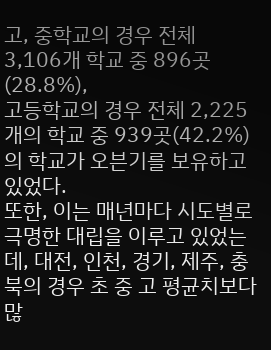고, 중학교의 경우 전체 3,106개 학교 중 896곳(28.8%),
고등학교의 경우 전체 2,225개의 학교 중 939곳(42.2%)의 학교가 오븐기를 보유하고 있었다.
또한, 이는 매년마다 시도별로 극명한 대립을 이루고 있었는데, 대전, 인천, 경기, 제주, 충북의 경우 초 중 고 평균치보다 많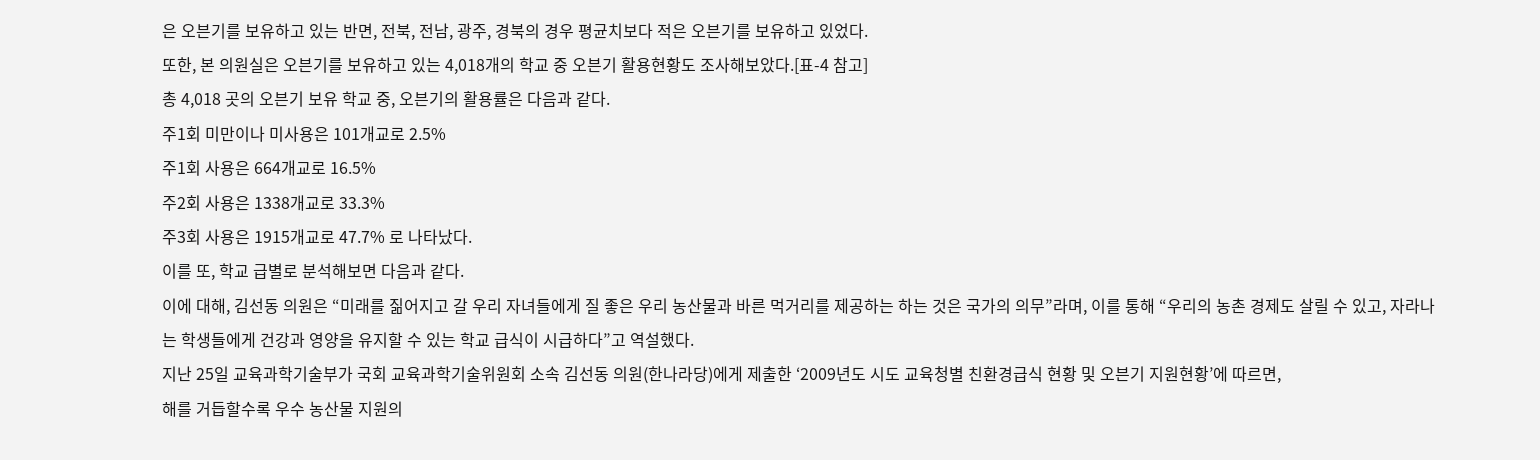은 오븐기를 보유하고 있는 반면, 전북, 전남, 광주, 경북의 경우 평균치보다 적은 오븐기를 보유하고 있었다.
또한, 본 의원실은 오븐기를 보유하고 있는 4,018개의 학교 중 오븐기 활용현황도 조사해보았다.[표-4 참고]
총 4,018 곳의 오븐기 보유 학교 중, 오븐기의 활용률은 다음과 같다.
주1회 미만이나 미사용은 101개교로 2.5%
주1회 사용은 664개교로 16.5%
주2회 사용은 1338개교로 33.3%
주3회 사용은 1915개교로 47.7% 로 나타났다.
이를 또, 학교 급별로 분석해보면 다음과 같다.
이에 대해, 김선동 의원은 “미래를 짊어지고 갈 우리 자녀들에게 질 좋은 우리 농산물과 바른 먹거리를 제공하는 하는 것은 국가의 의무”라며, 이를 통해 “우리의 농촌 경제도 살릴 수 있고, 자라나는 학생들에게 건강과 영양을 유지할 수 있는 학교 급식이 시급하다”고 역설했다.
지난 25일 교육과학기술부가 국회 교육과학기술위원회 소속 김선동 의원(한나라당)에게 제출한 ‘2009년도 시도 교육청별 친환경급식 현황 및 오븐기 지원현황’에 따르면,
해를 거듭할수록 우수 농산물 지원의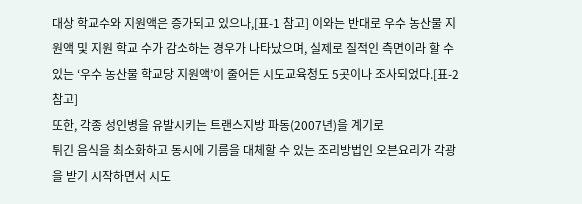대상 학교수와 지원액은 증가되고 있으나,[표-1 참고] 이와는 반대로 우수 농산물 지원액 및 지원 학교 수가 감소하는 경우가 나타났으며, 실제로 질적인 측면이라 할 수 있는 ‘우수 농산물 학교당 지원액’이 줄어든 시도교육청도 5곳이나 조사되었다.[표-2 참고]
또한, 각종 성인병을 유발시키는 트랜스지방 파동(2007년)을 계기로
튀긴 음식을 최소화하고 동시에 기름을 대체할 수 있는 조리방법인 오븐요리가 각광을 받기 시작하면서 시도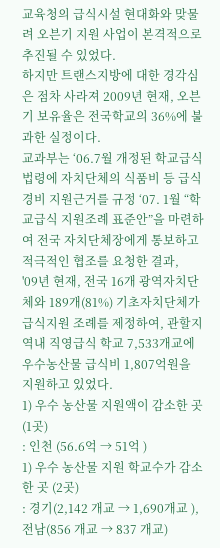교육청의 급식시설 현대화와 맞물려 오븐기 지원 사업이 본격적으로 추진될 수 있었다.
하지만 트랜스지방에 대한 경각심은 점차 사라져 2009년 현재, 오븐기 보유율은 전국학교의 36%에 불과한 실정이다.
교과부는 ‘06.7월 개정된 학교급식법령에 자치단체의 식품비 등 급식경비 지원근거를 규정 ‘07. 1월 “학교급식 지원조례 표준안”을 마련하여 전국 자치단체장에게 통보하고 적극적인 협조를 요청한 결과,
'09년 현재, 전국 16개 광역자치단체와 189개(81%) 기초자치단체가 급식지원 조례를 제정하여, 관할지역내 직영급식 학교 7,533개교에 우수농산물 급식비 1,807억원을 지원하고 있었다.
1) 우수 농산물 지원액이 감소한 곳 (1곳)
: 인천 (56.6억 → 51억 )
1) 우수 농산물 지원 학교수가 감소한 곳 (2곳)
: 경기(2,142 개교 → 1,690개교 ), 전남(856 개교 → 837 개교)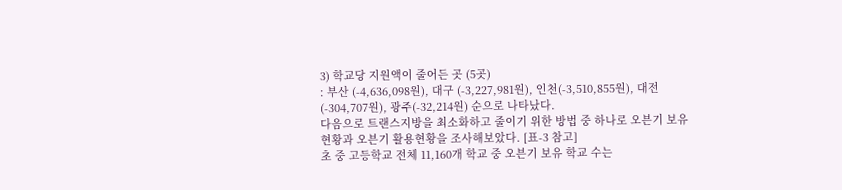3) 학교당 지원액이 줄어든 곳 (5곳)
: 부산 (-4,636,098원), 대구 (-3,227,981원), 인천(-3,510,855원), 대전(-304,707원), 광주(-32,214원) 순으로 나타났다.
다음으로 트랜스지방을 최소화하고 줄이기 위한 방법 중 하나로 오븐기 보유현황과 오븐기 활용현황을 조사해보았다. [표-3 참고]
초 중 고등학교 전체 11,160개 학교 중 오븐기 보유 학교 수는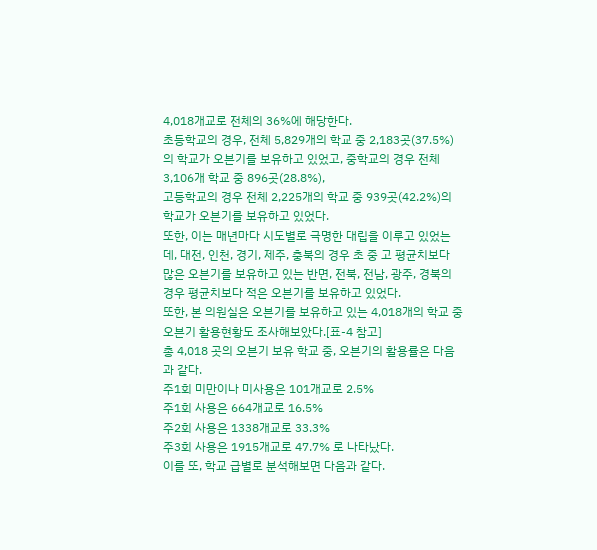4,018개교로 전체의 36%에 해당한다.
초등학교의 경우, 전체 5,829개의 학교 중 2,183곳(37.5%)의 학교가 오븐기를 보유하고 있었고, 중학교의 경우 전체 3,106개 학교 중 896곳(28.8%),
고등학교의 경우 전체 2,225개의 학교 중 939곳(42.2%)의 학교가 오븐기를 보유하고 있었다.
또한, 이는 매년마다 시도별로 극명한 대립을 이루고 있었는데, 대전, 인천, 경기, 제주, 충북의 경우 초 중 고 평균치보다 많은 오븐기를 보유하고 있는 반면, 전북, 전남, 광주, 경북의 경우 평균치보다 적은 오븐기를 보유하고 있었다.
또한, 본 의원실은 오븐기를 보유하고 있는 4,018개의 학교 중 오븐기 활용현황도 조사해보았다.[표-4 참고]
총 4,018 곳의 오븐기 보유 학교 중, 오븐기의 활용률은 다음과 같다.
주1회 미만이나 미사용은 101개교로 2.5%
주1회 사용은 664개교로 16.5%
주2회 사용은 1338개교로 33.3%
주3회 사용은 1915개교로 47.7% 로 나타났다.
이를 또, 학교 급별로 분석해보면 다음과 같다.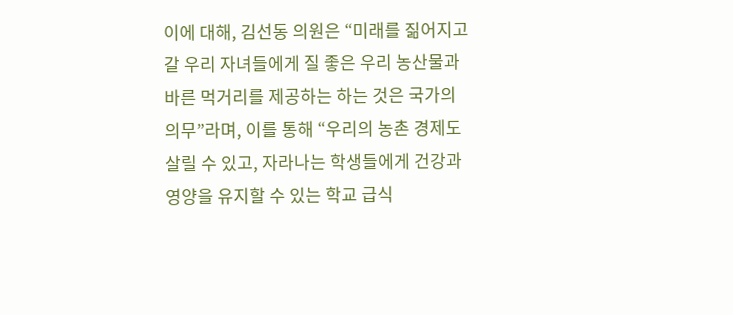이에 대해, 김선동 의원은 “미래를 짊어지고 갈 우리 자녀들에게 질 좋은 우리 농산물과 바른 먹거리를 제공하는 하는 것은 국가의 의무”라며, 이를 통해 “우리의 농촌 경제도 살릴 수 있고, 자라나는 학생들에게 건강과 영양을 유지할 수 있는 학교 급식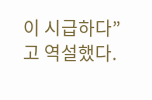이 시급하다”고 역설했다.